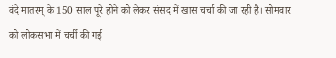वंदे मातरम् के 150 साल पूरे होने को लेकर संसद में खास चर्चा की जा रही है। सोमवार को लोकसभा में चर्ची की गई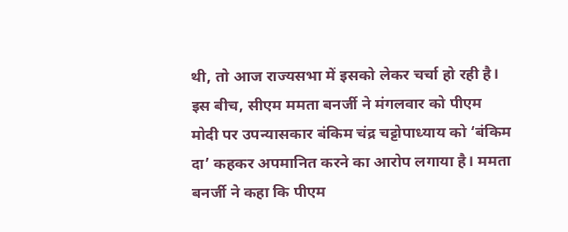थी, तो आज राज्यसभा में इसको लेकर चर्चा हो रही है। इस बीच, सीएम ममता बनर्जी ने मंगलवार को पीएम मोदी पर उपन्यासकार बंकिम चंद्र चट्टोपाध्याय को ‘बंकिम दा’ कहकर अपमानित करने का आरोप लगाया है। ममता बनर्जी ने कहा कि पीएम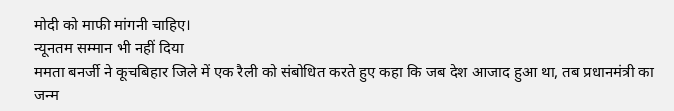मोदी को माफी मांगनी चाहिए।
न्यूनतम सम्मान भी नहीं दिया
ममता बनर्जी ने कूचबिहार जिले में एक रैली को संबोधित करते हुए कहा कि जब देश आजाद हुआ था, तब प्रधानमंत्री का जन्म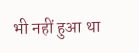भी नहीं हुआ था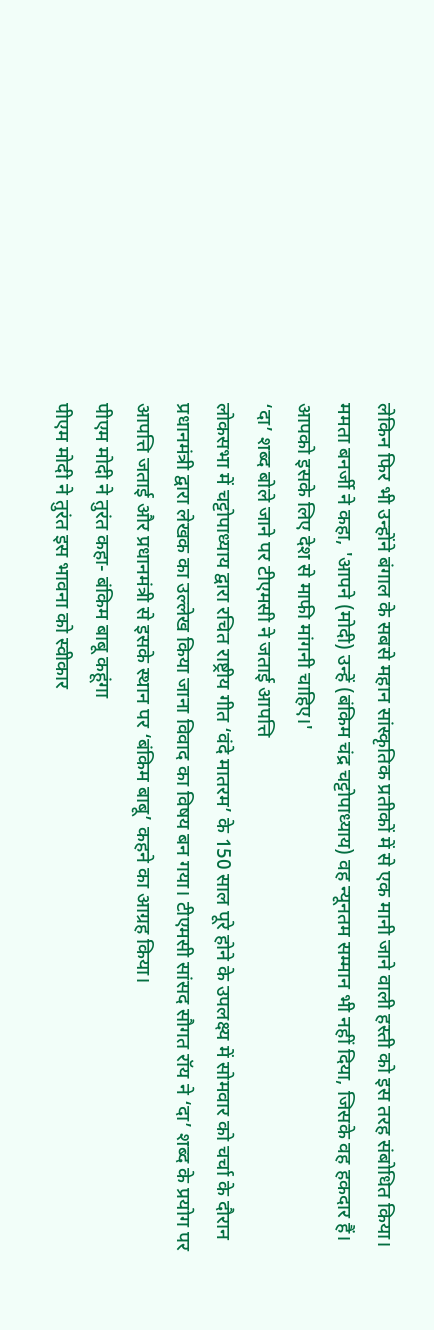लेकिन फिर भी उन्होंने बंगाल के सबसे महान सांस्कृतिक प्रतीकों में से एक मानी जाने वाली हस्ती को इस तरह संबोधित किया। ममता बनर्जी ने कहा, 'आपने (मोदी) उन्हें (बंकिम चंद्र चट्टोपाध्याय) वह न्यूनतम सम्मान भी नहीं दिया, जिसके वह हकदार हैं। आपको इसके लिए देश से माफी मांगनी चाहिए।'
‘दा’ शब्द बोले जाने पर टीएमसी ने जताई आपत्ति
लोकसभा में चट्टोपाध्याय द्वारा रचित राष्ट्रीय गीत ‘वंदे मातरम’ के 150 साल पूरे होने के उपलक्ष्य में सोमवार को चर्चा के दौरान प्रधानमंत्री द्वारा लेखक का उल्लेख किया जाना विवाद का विषय बन गया। टीएमसी सांसद सौगत रॉय ने ‘दा’ शब्द के प्रयोग पर आपत्ति जताई और प्रधानमंत्री से इसके स्थान पर ‘बंकिम बाबू’ कहने का आग्रह किया।
पीएम मोदी ने तुरंत कहा- बंकिम बाबू कहूंगा
पीएम मोदी ने तुरंत इस भावना को स्वीकार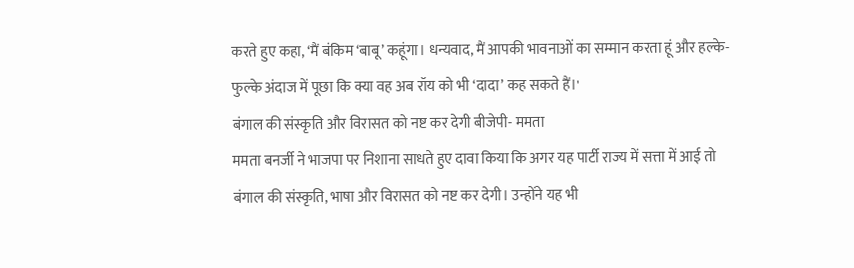करते हुए कहा, ‘मैं बंकिम ‘बाबू’ कहूंगा। धन्यवाद, मैं आपकी भावनाओं का सम्मान करता हूं और हल्के-फुल्के अंदाज में पूछा कि क्या वह अब रॉय को भी ‘दादा’ कह सकते हैं।'
बंगाल की संस्कृति और विरासत को नष्ट कर देगी बीजेपी- ममता
ममता बनर्जी ने भाजपा पर निशाना साधते हुए दावा किया कि अगर यह पार्टी राज्य में सत्ता में आई तो बंगाल की संस्कृति, भाषा और विरासत को नष्ट कर देगी। उन्होंने यह भी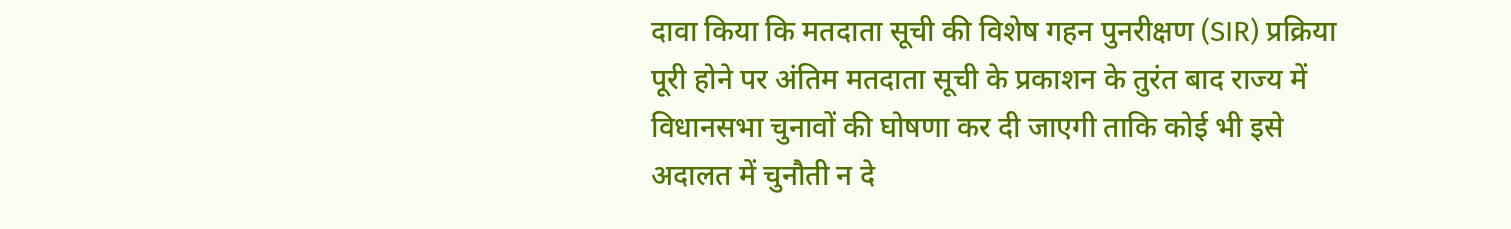दावा किया कि मतदाता सूची की विशेष गहन पुनरीक्षण (SIR) प्रक्रिया पूरी होने पर अंतिम मतदाता सूची के प्रकाशन के तुरंत बाद राज्य में विधानसभा चुनावों की घोषणा कर दी जाएगी ताकि कोई भी इसे अदालत में चुनौती न दे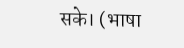सके। (भाषा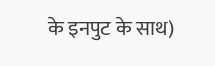के इनपुट के साथ)